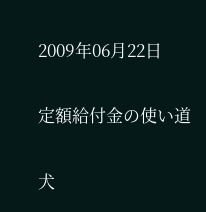2009年06月22日

定額給付金の使い道

犬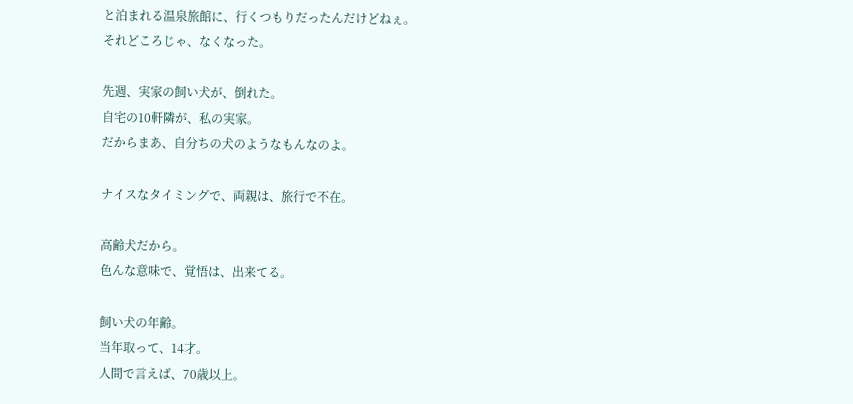と泊まれる温泉旅館に、行くつもりだったんだけどねぇ。
それどころじゃ、なくなった。

先週、実家の飼い犬が、倒れた。
自宅の10軒隣が、私の実家。
だからまあ、自分ちの犬のようなもんなのよ。

ナイスなタイミングで、両親は、旅行で不在。

高齢犬だから。
色んな意味で、覚悟は、出来てる。

飼い犬の年齢。
当年取って、14才。
人間で言えば、70歳以上。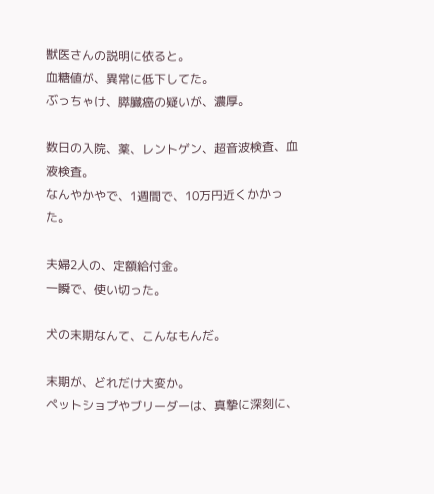獣医さんの説明に依ると。
血糖値が、異常に低下してた。
ぶっちゃけ、膵臓癌の疑いが、濃厚。

数日の入院、薬、レントゲン、超音波検査、血液検査。
なんやかやで、1週間で、10万円近くかかった。

夫婦2人の、定額給付金。
一瞬で、使い切った。

犬の末期なんて、こんなもんだ。

末期が、どれだけ大変か。
ペットショプやブリーダーは、真摯に深刻に、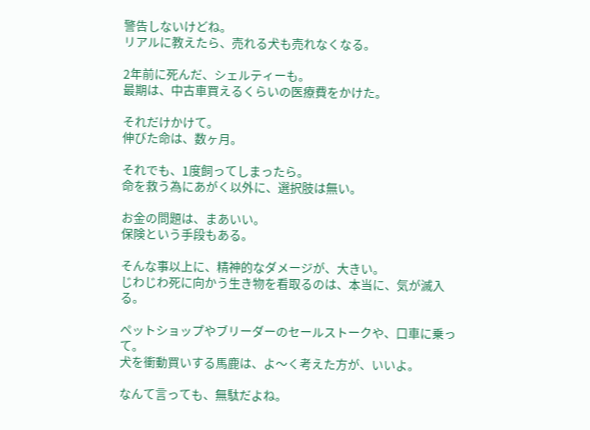警告しないけどね。
リアルに教えたら、売れる犬も売れなくなる。

2年前に死んだ、シェルティーも。
最期は、中古車買えるくらいの医療費をかけた。

それだけかけて。
伸びた命は、数ヶ月。

それでも、1度飼ってしまったら。
命を救う為にあがく以外に、選択肢は無い。

お金の問題は、まあいい。
保険という手段もある。

そんな事以上に、精神的なダメージが、大きい。
じわじわ死に向かう生き物を看取るのは、本当に、気が滅入る。

ペットショップやブリーダーのセールストークや、口車に乗って。
犬を衝動買いする馬鹿は、よ〜く考えた方が、いいよ。

なんて言っても、無駄だよね。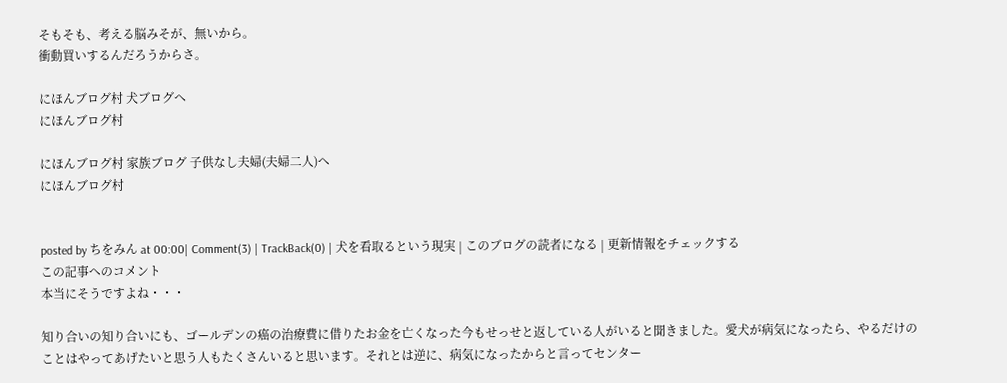そもそも、考える脳みそが、無いから。
衝動買いするんだろうからさ。

にほんブログ村 犬ブログへ
にほんブログ村

にほんブログ村 家族ブログ 子供なし夫婦(夫婦二人)へ
にほんブログ村


posted by ちをみん at 00:00| Comment(3) | TrackBack(0) | 犬を看取るという現実 | このブログの読者になる | 更新情報をチェックする
この記事へのコメント
本当にそうですよね・・・

知り合いの知り合いにも、ゴールデンの癌の治療費に借りたお金を亡くなった今もせっせと返している人がいると聞きました。愛犬が病気になったら、やるだけのことはやってあげたいと思う人もたくさんいると思います。それとは逆に、病気になったからと言ってセンター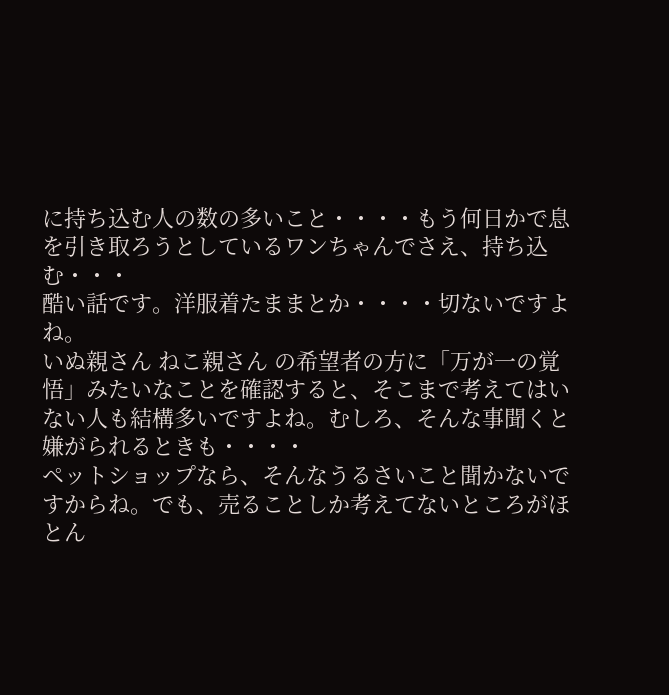に持ち込む人の数の多いこと・・・・もう何日かで息を引き取ろうとしているワンちゃんでさえ、持ち込む・・・
酷い話です。洋服着たままとか・・・・切ないですよね。
いぬ親さん ねこ親さん の希望者の方に「万が一の覚悟」みたいなことを確認すると、そこまで考えてはいない人も結構多いですよね。むしろ、そんな事聞くと嫌がられるときも・・・・
ペットショップなら、そんなうるさいこと聞かないですからね。でも、売ることしか考えてないところがほとん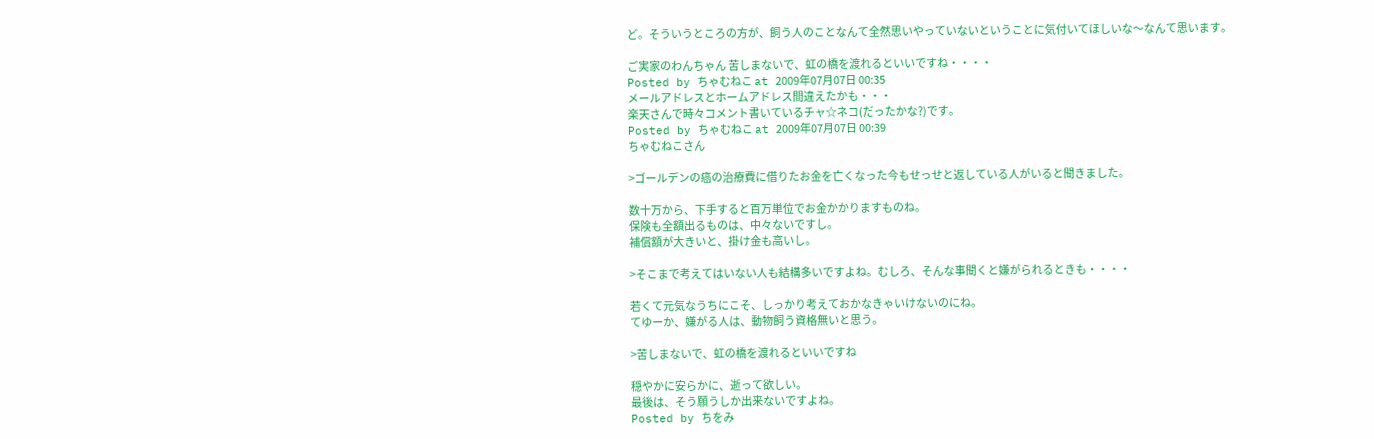ど。そういうところの方が、飼う人のことなんて全然思いやっていないということに気付いてほしいな〜なんて思います。

ご実家のわんちゃん 苦しまないで、虹の橋を渡れるといいですね・・・・
Posted by ちゃむねこ at 2009年07月07日 00:35
メールアドレスとホームアドレス間違えたかも・・・
楽天さんで時々コメント書いているチャ☆ネコ(だったかな?)です。
Posted by ちゃむねこ at 2009年07月07日 00:39
ちゃむねこさん

>ゴールデンの癌の治療費に借りたお金を亡くなった今もせっせと返している人がいると聞きました。

数十万から、下手すると百万単位でお金かかりますものね。
保険も全額出るものは、中々ないですし。
補償額が大きいと、掛け金も高いし。

>そこまで考えてはいない人も結構多いですよね。むしろ、そんな事聞くと嫌がられるときも・・・・

若くて元気なうちにこそ、しっかり考えておかなきゃいけないのにね。
てゆーか、嫌がる人は、動物飼う資格無いと思う。

>苦しまないで、虹の橋を渡れるといいですね

穏やかに安らかに、逝って欲しい。
最後は、そう願うしか出来ないですよね。
Posted by ちをみ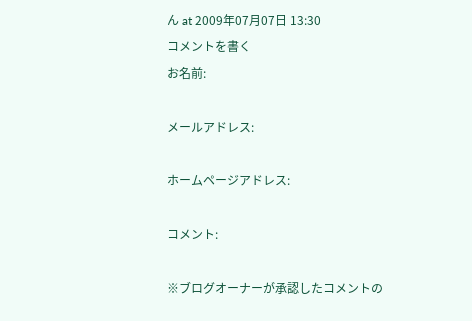ん at 2009年07月07日 13:30
コメントを書く
お名前:

メールアドレス:

ホームページアドレス:

コメント:

※ブログオーナーが承認したコメントの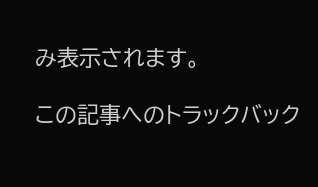み表示されます。

この記事へのトラックバック